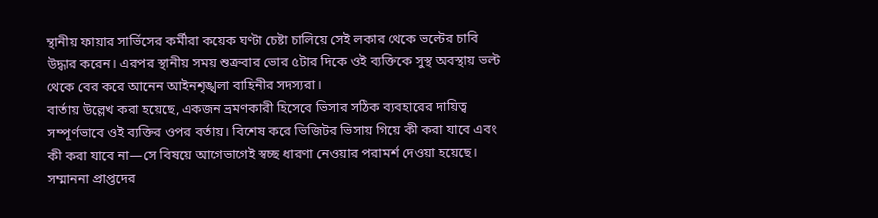ন্থানীয় ফায়ার সার্ভিসের কর্মীরা কয়েক ঘণ্টা চেষ্টা চালিয়ে সেই লকার থেকে ভল্টের চাবি উদ্ধার করেন। এরপর স্থানীয় সময় শুক্রবার ভোর ৫টার দিকে ওই ব্যক্তিকে সুস্থ অবস্থায় ভল্ট থেকে বের করে আনেন আইনশৃঙ্খলা বাহিনীর সদস্যরা।
বার্তায় উল্লেখ করা হয়েছে, একজন ভ্রমণকারী হিসেবে ভিসার সঠিক ব্যবহারের দায়িত্ব সম্পূর্ণভাবে ওই ব্যক্তির ওপর বর্তায়। বিশেষ করে ভিজিটর ভিসায় গিয়ে কী করা যাবে এবং কী করা যাবে না—সে বিষয়ে আগেভাগেই স্বচ্ছ ধারণা নেওয়ার পরামর্শ দেওয়া হয়েছে।
সম্মাননা প্রাপ্তদের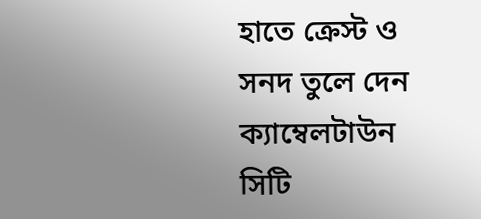হাতে ক্রেস্ট ও সনদ তুলে দেন ক্যাম্বেলটাউন সিটি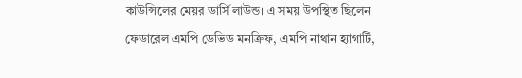কাউন্সিলের মেয়র ডার্সি লাউন্ড। এ সময় উপস্থিত ছিলেন ফেডারেল এমপি ডেভিড মনক্রিফ, এমপি নাথান হ্যাগার্টি,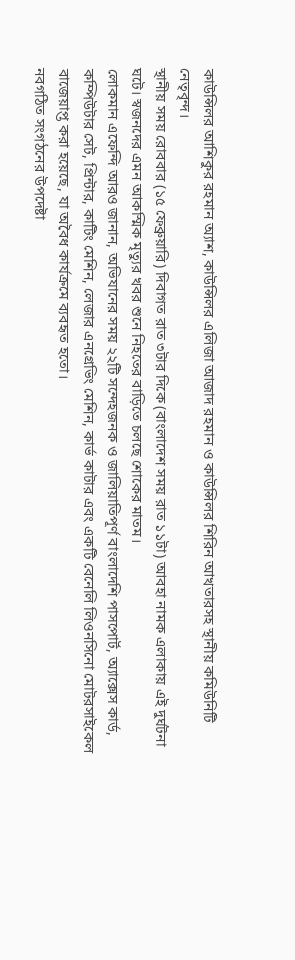কাউন্সিলর আশিকুর রহমান অ্যাশ, কাউন্সিলর এলিজা আজাদ রহমান ও কাউন্সিলর শিরিন আখতারসহ স্থানীয় কমিউনিটি নেতৃবৃন্দ।
স্থানীয় সময় রোববার (১৫ ফেব্রুয়ারি) দিবাগত রাত ৩টার দিকে (বাংলাদেশ সময় রাত ১১টা) আবহা নামক এলাকায় এই দুর্ঘটনা ঘটে। স্বজনদের এমন আকস্মিক মৃত্যুর খবর শুনে নিহতের বাড়িতে চলছে শোকের মাতম।
লোকমান এফেন্দি আরও জানান, অভিযানের সময় ২২টি সন্দেহজনক ও জালিয়াতিপূর্ণ বাংলাদেশি পাসপোর্ট, অ্যাক্সেস কার্ড, কম্পিউটার সেট, প্রিন্টার, কাটিং মেশিন, লেজার এনগ্রেভিং মেশিন, কার্ভ কাটার এবং একটি বেনেলি লিওনসিনো মোটরসাইকেল বাজেয়াপ্ত করা হয়েছে, যা অবৈধ কার্যক্রমে ব্যবহৃত হতো।
নবগঠিত সংগঠনের উপদেষ্টা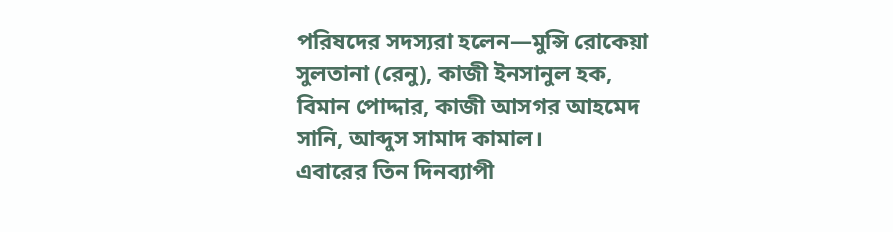পরিষদের সদস্যরা হলেন—মুন্সি রোকেয়া সুলতানা (রেনু), কাজী ইনসানুল হক, বিমান পোদ্দার, কাজী আসগর আহমেদ সানি, আব্দুস সামাদ কামাল।
এবারের তিন দিনব্যাপী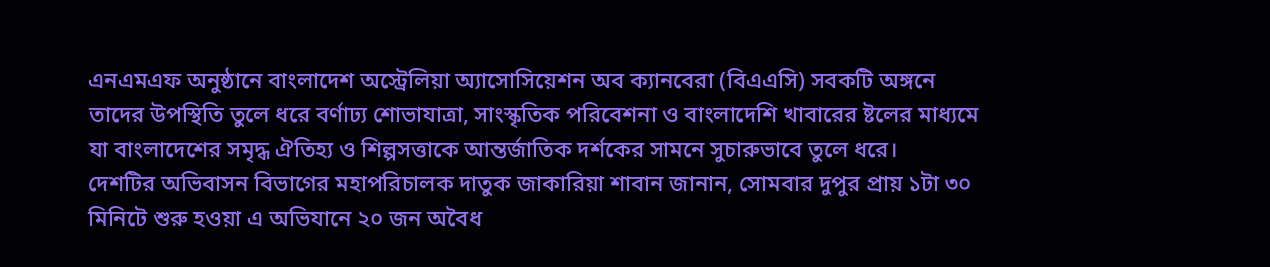এনএমএফ অনুষ্ঠানে বাংলাদেশ অস্ট্রেলিয়া অ্যাসোসিয়েশন অব ক্যানবেরা (বিএএসি) সবকটি অঙ্গনে তাদের উপস্থিতি তুলে ধরে বর্ণাঢ্য শোভাযাত্রা, সাংস্কৃতিক পরিবেশনা ও বাংলাদেশি খাবারের ষ্টলের মাধ্যমে যা বাংলাদেশের সমৃদ্ধ ঐতিহ্য ও শিল্পসত্তাকে আন্তর্জাতিক দর্শকের সামনে সুচারুভাবে তুলে ধরে।
দেশটির অভিবাসন বিভাগের মহাপরিচালক দাতুক জাকারিয়া শাবান জানান, সোমবার দুপুর প্রায় ১টা ৩০ মিনিটে শুরু হওয়া এ অভিযানে ২০ জন অবৈধ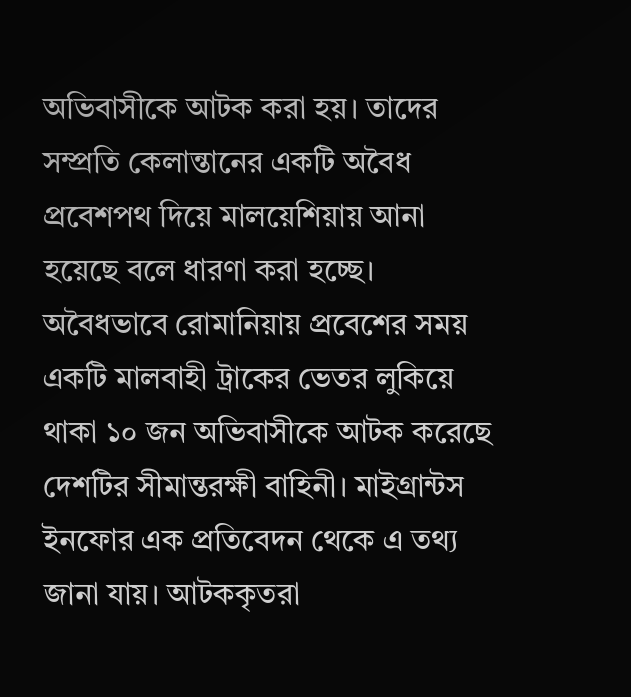অভিবাসীকে আটক করা হয়। তাদের সম্প্রতি কেলান্তানের একটি অবৈধ প্রবেশপথ দিয়ে মালয়েশিয়ায় আনা হয়েছে বলে ধারণা করা হচ্ছে।
অবৈধভাবে রোমানিয়ায় প্রবেশের সময় একটি মালবাহী ট্রাকের ভেতর লুকিয়ে থাকা ১০ জন অভিবাসীকে আটক করেছে দেশটির সীমান্তরক্ষী বাহিনী। মাইগ্রান্টস ইনফোর এক প্রতিবেদন থেকে এ তথ্য জানা যায়। আটককৃতরা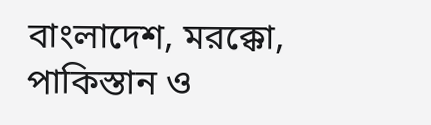বাংলাদেশ, মরক্কো, পাকিস্তান ও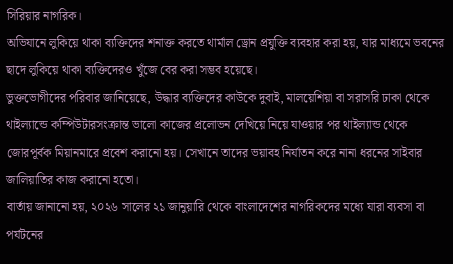সিরিয়ার নাগরিক।
অভিযানে লুকিয়ে থাকা ব্যক্তিদের শনাক্ত করতে থার্মাল ড্রোন প্রযুক্তি ব্যবহার করা হয়, যার মাধ্যমে ভবনের ছাদে লুকিয়ে থাকা ব্যক্তিদেরও খুঁজে বের করা সম্ভব হয়েছে।
ভুক্তভোগীদের পরিবার জানিয়েছে, উদ্ধার ব্যক্তিদের কাউকে দুবাই, মালয়েশিয়া বা সরাসরি ঢাকা থেকে থাইল্যান্ডে কম্পিউটারসংক্রান্ত ভালো কাজের প্রলোভন দেখিয়ে নিয়ে যাওয়ার পর থাইল্যান্ড থেকে জোরপূর্বক মিয়ানমারে প্রবেশ করানো হয়। সেখানে তাদের ভয়াবহ নির্যাতন করে নানা ধরনের সাইবার জালিয়াতির কাজ করানো হতো।
বার্তায় জানানো হয়, ২০২৬ সালের ২১ জানুয়ারি থেকে বাংলাদেশের নাগরিকদের মধ্যে যারা ব্যবসা বা পর্যটনের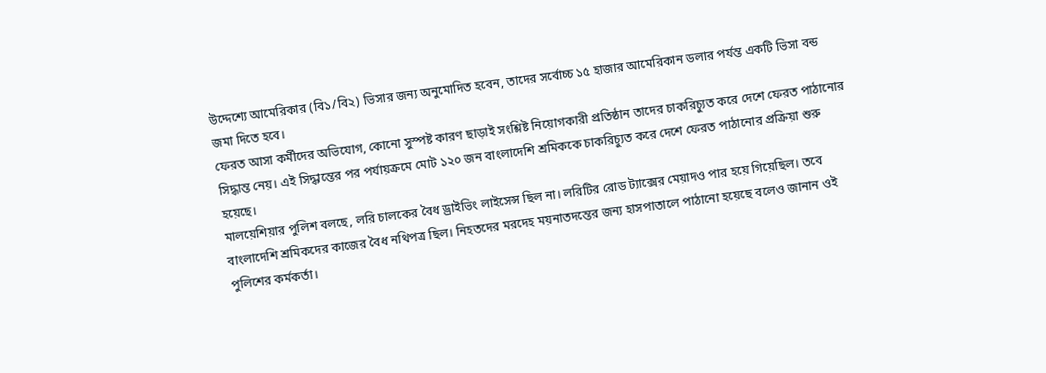উদ্দেশ্যে আমেরিকার (বি১/বি২) ভিসার জন্য অনুমোদিত হবেন, তাদের সর্বোচ্চ ১৫ হাজার আমেরিকান ডলার পর্যন্ত একটি ভিসা বন্ড জমা দিতে হবে।
ফেরত আসা কর্মীদের অভিযোগ, কোনো সুস্পষ্ট কারণ ছাড়াই সংশ্লিষ্ট নিয়োগকারী প্রতিষ্ঠান তাদের চাকরিচ্যুত করে দেশে ফেরত পাঠানোর সিদ্ধান্ত নেয়। এই সিদ্ধান্তের পর পর্যায়ক্রমে মোট ১২০ জন বাংলাদেশি শ্রমিককে চাকরিচ্যুত করে দেশে ফেরত পাঠানোর প্রক্রিয়া শুরু হয়েছে।
মালয়েশিয়ার পুলিশ বলছে, লরি চালকের বৈধ ড্রাইভিং লাইসেন্স ছিল না। লরিটির রোড ট্যাক্সের মেয়াদও পার হয়ে গিয়েছিল। তবে বাংলাদেশি শ্রমিকদের কাজের বৈধ নথিপত্র ছিল। নিহতদের মরদেহ ময়নাতদন্তের জন্য হাসপাতালে পাঠানো হয়েছে বলেও জানান ওই পুলিশের কর্মকর্তা।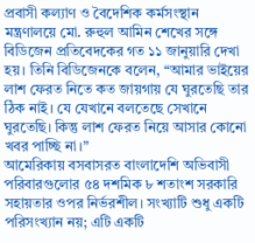প্রবাসী কল্যাণ ও বৈদেশিক কর্মসংস্থান মন্ত্রণালয়ে মো. রুহুল আমিন শেখের সঙ্গে বিডিজেন প্রতিবেদকের গত ১১ জানুয়ারি দেখা হয়। তিনি বিডিজেনকে বলেন, “আমার ভাইয়ের লাশ ফেরত নিতে কত জায়গায় যে ঘুরতেছি তার ঠিক নাই। যে যেখানে বলতেছে সেখানে ঘুরতেছি। কিন্তু লাশ ফেরত নিয়ে আসার কোনো খবর পাচ্ছি না।”
আমেরিকায় বসবাসরত বাংলাদেশি অভিবাসী পরিবারগুলোর ৫৪ দশমিক ৮ শতাংশ সরকারি সহায়তার ওপর নির্ভরশীল। সংখ্যাটি শুধু একটি পরিসংখ্যান নয়; এটি একটি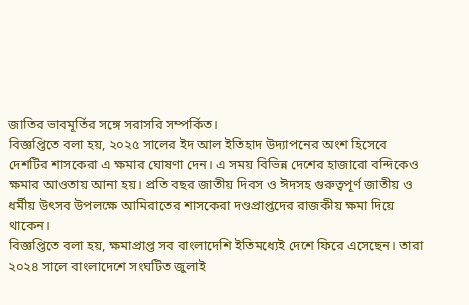জাতির ভাবমূর্তির সঙ্গে সরাসরি সম্পর্কিত।
বিজ্ঞপ্তিতে বলা হয়, ২০২৫ সালের ইদ আল ইতিহাদ উদ্যাপনের অংশ হিসেবে দেশটির শাসকেরা এ ক্ষমার ঘোষণা দেন। এ সময় বিভিন্ন দেশের হাজারো বন্দিকেও ক্ষমার আওতায় আনা হয়। প্রতি বছর জাতীয় দিবস ও ঈদসহ গুরুত্বপূর্ণ জাতীয় ও ধর্মীয় উৎসব উপলক্ষে আমিরাতের শাসকেরা দণ্ডপ্রাপ্তদের রাজকীয় ক্ষমা দিয়ে থাকেন।
বিজ্ঞপ্তিতে বলা হয়, ক্ষমাপ্রাপ্ত সব বাংলাদেশি ইতিমধ্যেই দেশে ফিরে এসেছেন। তারা ২০২৪ সালে বাংলাদেশে সংঘটিত জুলাই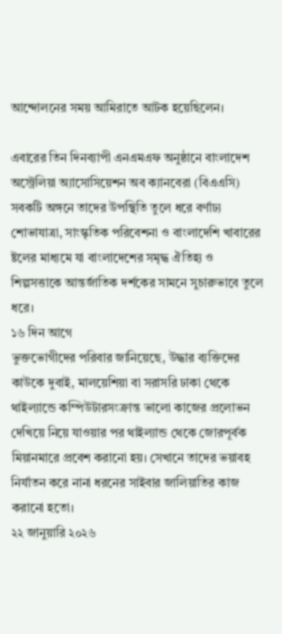আন্দোলনের সময় আমিরাতে আটক হয়েছিলেন।

এবারের তিন দিনব্যাপী এনএমএফ অনুষ্ঠানে বাংলাদেশ অস্ট্রেলিয়া অ্যাসোসিয়েশন অব ক্যানবেরা (বিএএসি) সবকটি অঙ্গনে তাদের উপস্থিতি তুলে ধরে বর্ণাঢ্য শোভাযাত্রা, সাংস্কৃতিক পরিবেশনা ও বাংলাদেশি খাবারের ষ্টলের মাধ্যমে যা বাংলাদেশের সমৃদ্ধ ঐতিহ্য ও শিল্পসত্তাকে আন্তর্জাতিক দর্শকের সামনে সুচারুভাবে তুলে ধরে।
১৬ দিন আগে
ভুক্তভোগীদের পরিবার জানিয়েছে, উদ্ধার ব্যক্তিদের কাউকে দুবাই, মালয়েশিয়া বা সরাসরি ঢাকা থেকে থাইল্যান্ডে কম্পিউটারসংক্রান্ত ভালো কাজের প্রলোভন দেখিয়ে নিয়ে যাওয়ার পর থাইল্যান্ড থেকে জোরপূর্বক মিয়ানমারে প্রবেশ করানো হয়। সেখানে তাদের ভয়াবহ নির্যাতন করে নানা ধরনের সাইবার জালিয়াতির কাজ করানো হতো।
২২ জানুয়ারি ২০২৬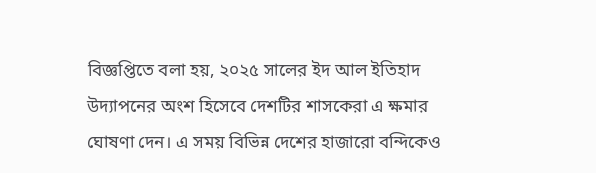বিজ্ঞপ্তিতে বলা হয়, ২০২৫ সালের ইদ আল ইতিহাদ উদ্যাপনের অংশ হিসেবে দেশটির শাসকেরা এ ক্ষমার ঘোষণা দেন। এ সময় বিভিন্ন দেশের হাজারো বন্দিকেও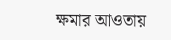ক্ষমার আওতায়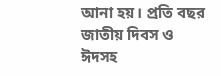আনা হয়। প্রতি বছর জাতীয় দিবস ও ঈদসহ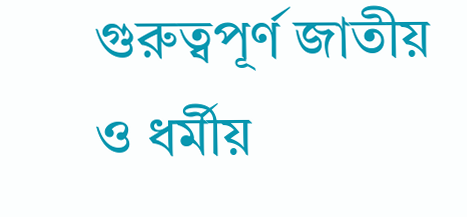গুরুত্বপূর্ণ জাতীয় ও ধর্মীয়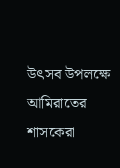উৎসব উপলক্ষে আমিরাতের শাসকেরা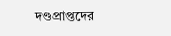দণ্ডপ্রাপ্তদের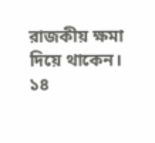রাজকীয় ক্ষমা দিয়ে থাকেন।
১৪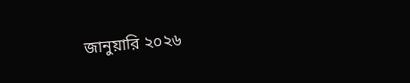জানুয়ারি ২০২৬